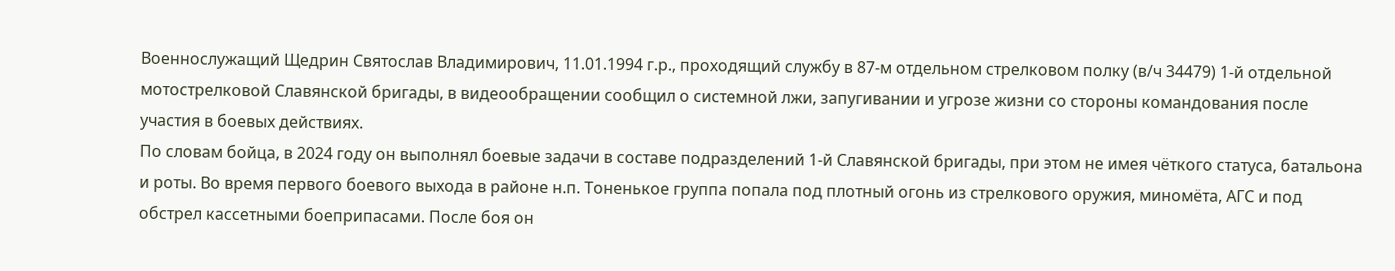Военнослужащий Щедрин Святослав Владимирович, 11.01.1994 г.р., проходящий службу в 87-м отдельном стрелковом полку (в/ч 34479) 1-й отдельной мотострелковой Славянской бригады, в видеообращении сообщил о системной лжи, запугивании и угрозе жизни со стороны командования после участия в боевых действиях.
По словам бойца, в 2024 году он выполнял боевые задачи в составе подразделений 1-й Славянской бригады, при этом не имея чёткого статуса, батальона и роты. Во время первого боевого выхода в районе н.п. Тоненькое группа попала под плотный огонь из стрелкового оружия, миномёта, АГС и под обстрел кассетными боеприпасами. После боя он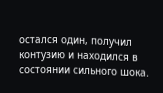остался один, получил контузию и находился в состоянии сильного шока.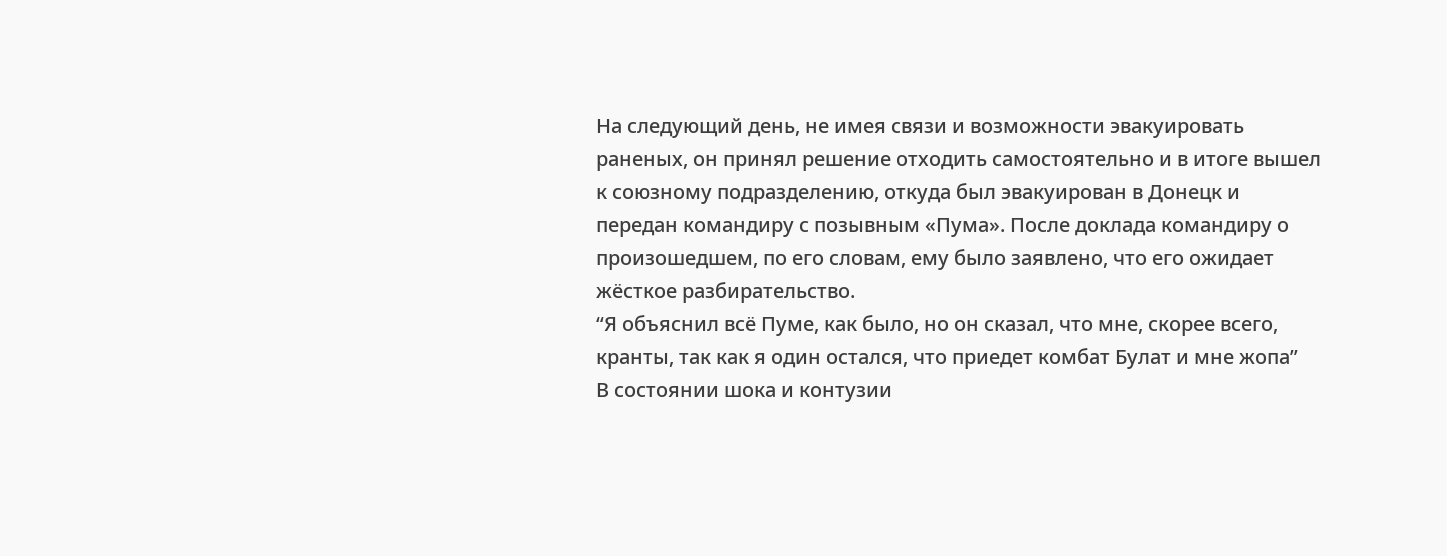На следующий день, не имея связи и возможности эвакуировать раненых, он принял решение отходить самостоятельно и в итоге вышел к союзному подразделению, откуда был эвакуирован в Донецк и передан командиру с позывным «Пума». После доклада командиру о произошедшем, по его словам, ему было заявлено, что его ожидает жёсткое разбирательство.
“Я объяснил всё Пуме, как было, но он сказал, что мне, скорее всего, кранты, так как я один остался, что приедет комбат Булат и мне жопа”
В состоянии шока и контузии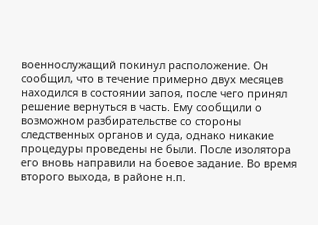военнослужащий покинул расположение. Он сообщил, что в течение примерно двух месяцев находился в состоянии запоя, после чего принял решение вернуться в часть. Ему сообщили о возможном разбирательстве со стороны следственных органов и суда, однако никакие процедуры проведены не были. После изолятора его вновь направили на боевое задание. Во время второго выхода, в районе н.п.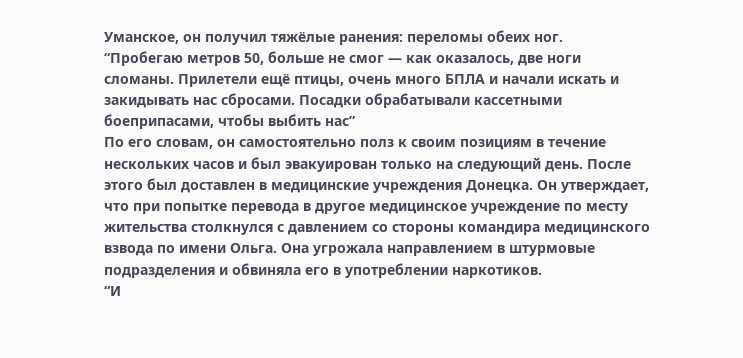Уманское, он получил тяжёлые ранения: переломы обеих ног.
“Пробегаю метров 50, больше не смог — как оказалось, две ноги сломаны. Прилетели ещё птицы, очень много БПЛА и начали искать и закидывать нас сбросами. Посадки обрабатывали кассетными боеприпасами, чтобы выбить нас”
По его словам, он самостоятельно полз к своим позициям в течение нескольких часов и был эвакуирован только на следующий день. После этого был доставлен в медицинские учреждения Донецка. Он утверждает, что при попытке перевода в другое медицинское учреждение по месту жительства столкнулся с давлением со стороны командира медицинского взвода по имени Ольга. Она угрожала направлением в штурмовые подразделения и обвиняла его в употреблении наркотиков.
“И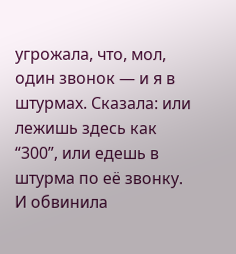угрожала, что, мол, один звонок — и я в штурмах. Сказала: или лежишь здесь как “300”, или едешь в штурма по её звонку. И обвинила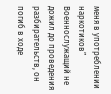меня в употреблении наркотиков”
Военнослужащий не дожил до проведения разбирательств, он погиб в ходе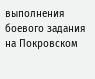выполнения боевого задания на Покровском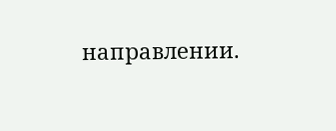направлении.